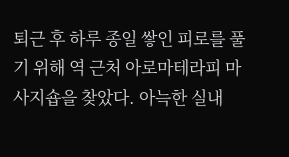퇴근 후 하루 종일 쌓인 피로를 풀기 위해 역 근처 아로마테라피 마사지숍을 찾았다. 아늑한 실내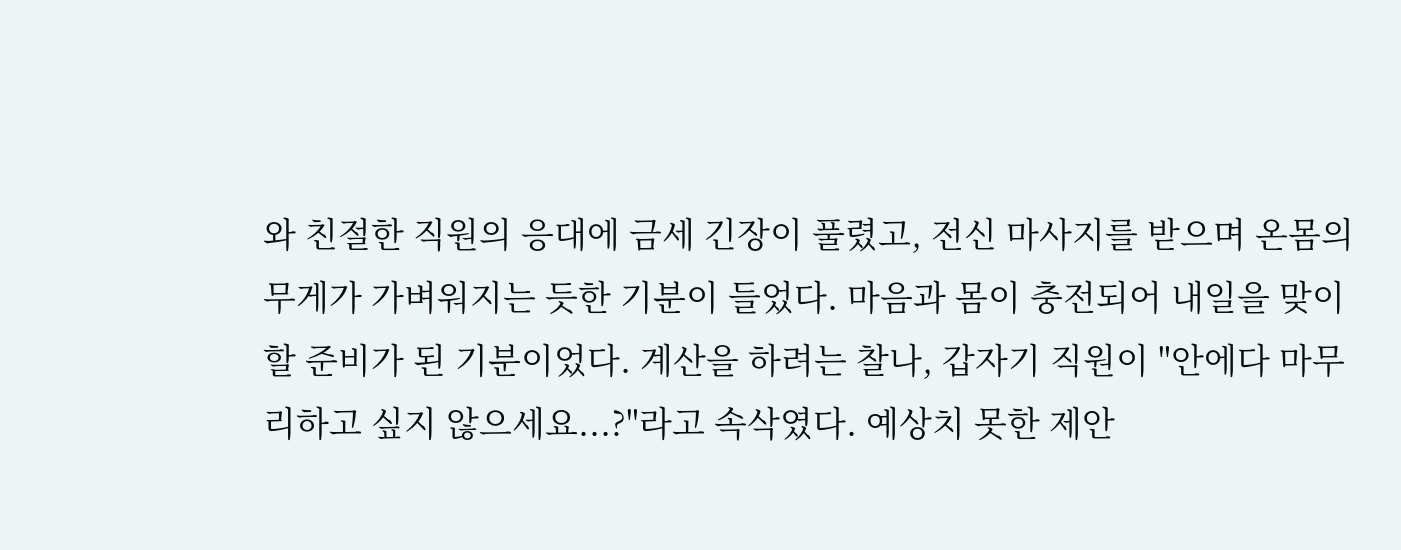와 친절한 직원의 응대에 금세 긴장이 풀렸고, 전신 마사지를 받으며 온몸의 무게가 가벼워지는 듯한 기분이 들었다. 마음과 몸이 충전되어 내일을 맞이할 준비가 된 기분이었다. 계산을 하려는 찰나, 갑자기 직원이 "안에다 마무리하고 싶지 않으세요...?"라고 속삭였다. 예상치 못한 제안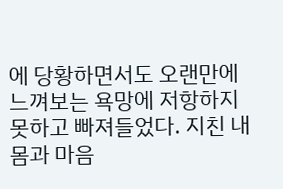에 당황하면서도 오랜만에 느껴보는 욕망에 저항하지 못하고 빠져들었다. 지친 내 몸과 마음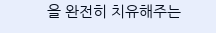을 완전히 치유해주는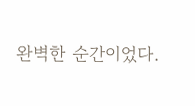완벽한 순간이었다.